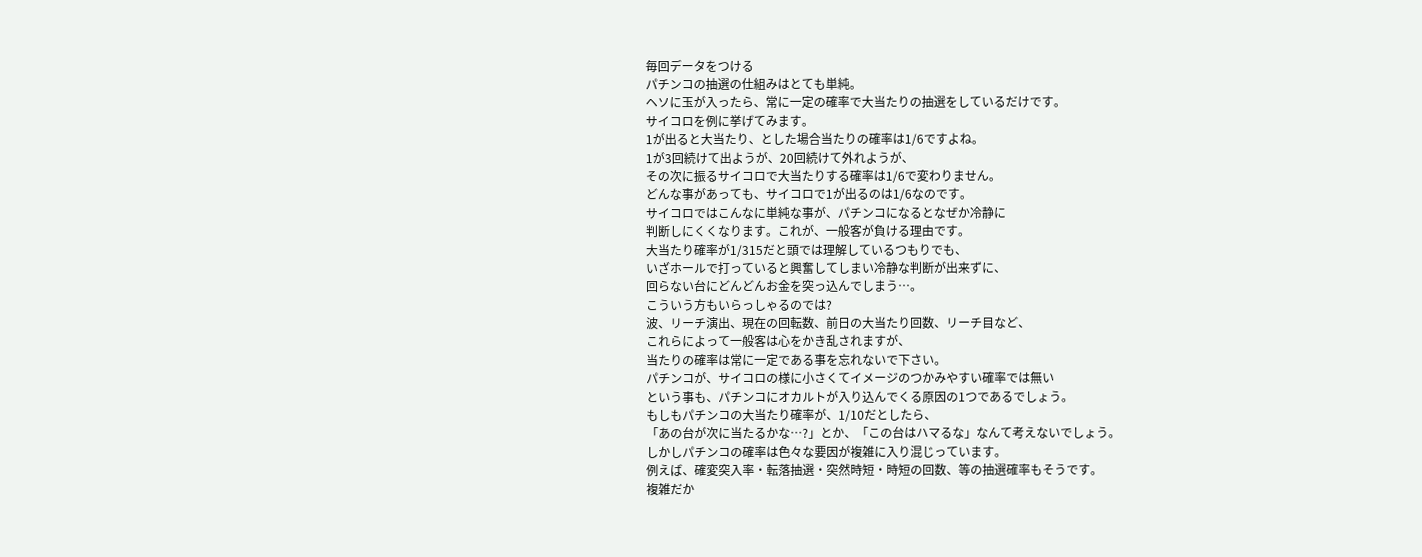毎回データをつける
パチンコの抽選の仕組みはとても単純。
ヘソに玉が入ったら、常に一定の確率で大当たりの抽選をしているだけです。
サイコロを例に挙げてみます。
1が出ると大当たり、とした場合当たりの確率は1/6ですよね。
1が3回続けて出ようが、20回続けて外れようが、
その次に振るサイコロで大当たりする確率は1/6で変わりません。
どんな事があっても、サイコロで1が出るのは1/6なのです。
サイコロではこんなに単純な事が、パチンコになるとなぜか冷静に
判断しにくくなります。これが、一般客が負ける理由です。
大当たり確率が1/315だと頭では理解しているつもりでも、
いざホールで打っていると興奮してしまい冷静な判断が出来ずに、
回らない台にどんどんお金を突っ込んでしまう…。
こういう方もいらっしゃるのでは?
波、リーチ演出、現在の回転数、前日の大当たり回数、リーチ目など、
これらによって一般客は心をかき乱されますが、
当たりの確率は常に一定である事を忘れないで下さい。
パチンコが、サイコロの様に小さくてイメージのつかみやすい確率では無い
という事も、パチンコにオカルトが入り込んでくる原因の1つであるでしょう。
もしもパチンコの大当たり確率が、1/10だとしたら、
「あの台が次に当たるかな…?」とか、「この台はハマるな」なんて考えないでしょう。
しかしパチンコの確率は色々な要因が複雑に入り混じっています。
例えば、確変突入率・転落抽選・突然時短・時短の回数、等の抽選確率もそうです。
複雑だか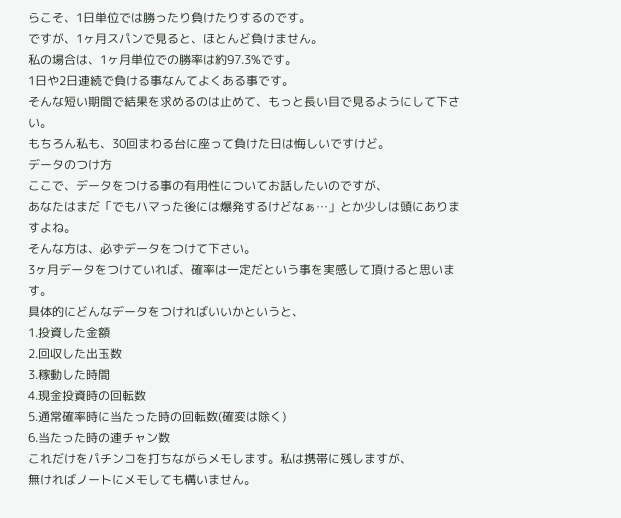らこそ、1日単位では勝ったり負けたりするのです。
ですが、1ヶ月スパンで見ると、ほとんど負けません。
私の場合は、1ヶ月単位での勝率は約97.3%です。
1日や2日連続で負ける事なんてよくある事です。
そんな短い期間で結果を求めるのは止めて、もっと長い目で見るようにして下さい。
もちろん私も、30回まわる台に座って負けた日は悔しいですけど。
データのつけ方
ここで、データをつける事の有用性についてお話したいのですが、
あなたはまだ「でもハマった後には爆発するけどなぁ…」とか少しは頭にありますよね。
そんな方は、必ずデータをつけて下さい。
3ヶ月データをつけていれば、確率は一定だという事を実感して頂けると思います。
具体的にどんなデータをつければいいかというと、
1.投資した金額
2.回収した出玉数
3.稼動した時間
4.現金投資時の回転数
5.通常確率時に当たった時の回転数(確変は除く)
6.当たった時の連チャン数
これだけをパチンコを打ちながらメモします。私は携帯に残しますが、
無ければノートにメモしても構いません。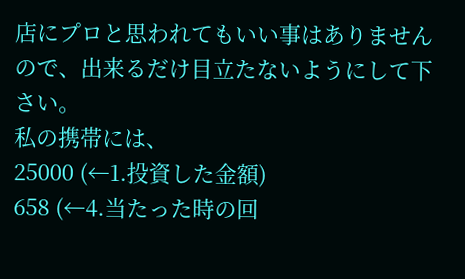店にプロと思われてもいい事はありませんので、出来るだけ目立たないようにして下さい。
私の携帯には、
25000 (←1.投資した金額)
658 (←4.当たった時の回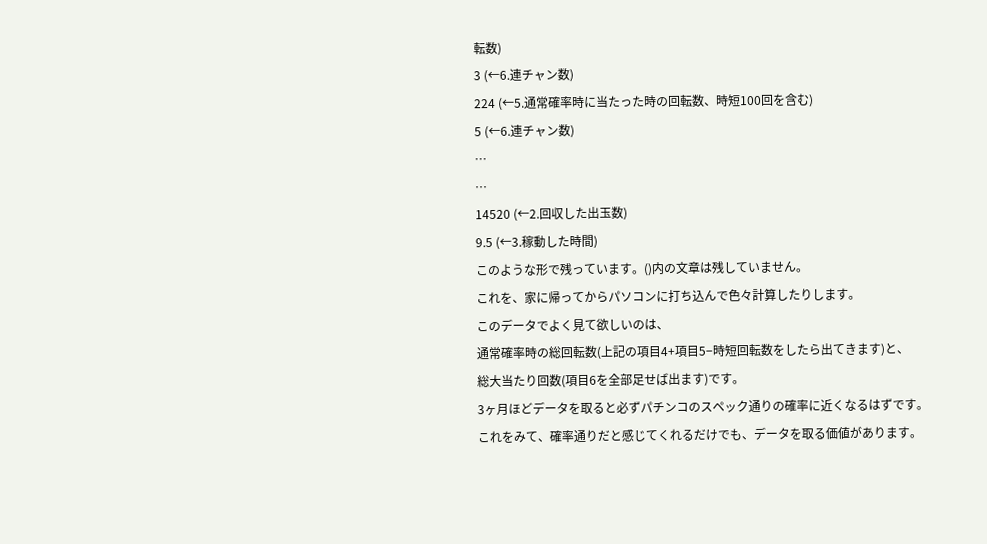転数)
3 (←6.連チャン数)
224 (←5.通常確率時に当たった時の回転数、時短100回を含む)
5 (←6.連チャン数)
…
…
14520 (←2.回収した出玉数)
9.5 (←3.稼動した時間)
このような形で残っています。()内の文章は残していません。
これを、家に帰ってからパソコンに打ち込んで色々計算したりします。
このデータでよく見て欲しいのは、
通常確率時の総回転数(上記の項目4+項目5−時短回転数をしたら出てきます)と、
総大当たり回数(項目6を全部足せば出ます)です。
3ヶ月ほどデータを取ると必ずパチンコのスペック通りの確率に近くなるはずです。
これをみて、確率通りだと感じてくれるだけでも、データを取る価値があります。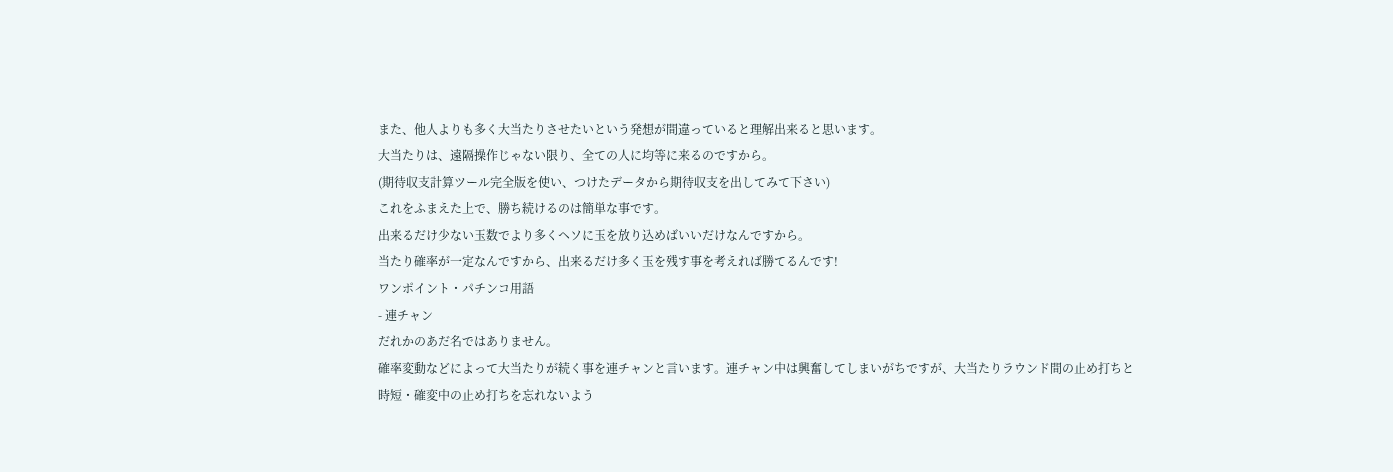また、他人よりも多く大当たりさせたいという発想が間違っていると理解出来ると思います。
大当たりは、遠隔操作じゃない限り、全ての人に均等に来るのですから。
(期待収支計算ツール完全版を使い、つけたデータから期待収支を出してみて下さい)
これをふまえた上で、勝ち続けるのは簡単な事です。
出来るだけ少ない玉数でより多くヘソに玉を放り込めばいいだけなんですから。
当たり確率が一定なんですから、出来るだけ多く玉を残す事を考えれば勝てるんです!
ワンポイント・パチンコ用語
- 連チャン
だれかのあだ名ではありません。
確率変動などによって大当たりが続く事を連チャンと言います。連チャン中は興奮してしまいがちですが、大当たりラウンド間の止め打ちと
時短・確変中の止め打ちを忘れないよう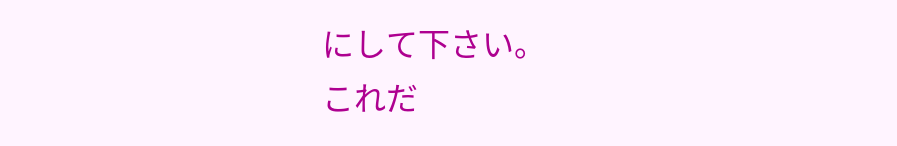にして下さい。
これだ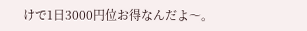けで1日3000円位お得なんだよ〜。